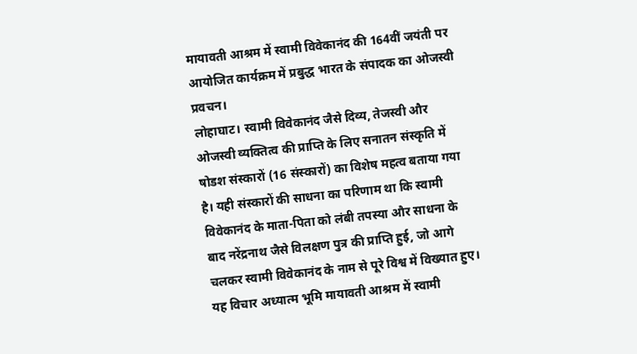मायावती आश्रम में स्वामी विवेकानंद की 164वीं जयंती पर आयोजित कार्यक्रम में प्रबुद्ध भारत के संपादक का ओजस्वी प्रवचन।
लोहाघाट। स्वामी विवेकानंद जैसे दिव्य, तेजस्वी और ओजस्वी व्यक्तित्व की प्राप्ति के लिए सनातन संस्कृति में षोडश संस्कारों (16 संस्कारों) का विशेष महत्व बताया गया है। यही संस्कारों की साधना का परिणाम था कि स्वामी विवेकानंद के माता-पिता को लंबी तपस्या और साधना के बाद नरेंद्रनाथ जैसे विलक्षण पुत्र की प्राप्ति हुई, जो आगे चलकर स्वामी विवेकानंद के नाम से पूरे विश्व में विख्यात हुए। यह विचार अध्यात्म भूमि मायावती आश्रम में स्वामी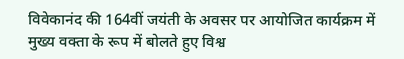विवेकानंद की 164वीं जयंती के अवसर पर आयोजित कार्यक्रम में मुख्य वक्ता के रूप में बोलते हुए विश्व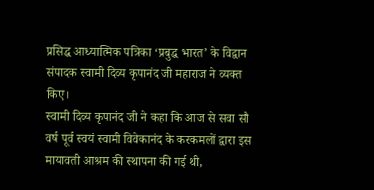प्रसिद्ध आध्यात्मिक पत्रिका ‘प्रबुद्ध भारत’ के विद्वान संपादक स्वामी दिव्य कृपानंद जी महाराज ने व्यक्त किए।
स्वामी दिव्य कृपानंद जी ने कहा कि आज से सवा सौ वर्ष पूर्व स्वयं स्वामी विवेकानंद के करकमलों द्वारा इस मायावती आश्रम की स्थापना की गई थी,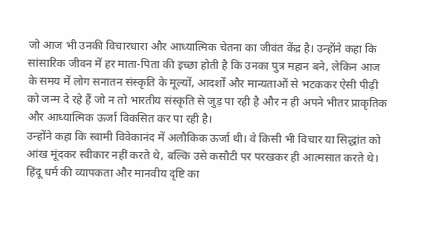जो आज भी उनकी विचारधारा और आध्यात्मिक चेतना का जीवंत केंद्र है। उन्होंने कहा कि सांसारिक जीवन में हर माता-पिता की इच्छा होती है कि उनका पुत्र महान बने, लेकिन आज के समय में लोग सनातन संस्कृति के मूल्यों, आदर्शों और मान्यताओं से भटककर ऐसी पीढ़ी को जन्म दे रहे हैं जो न तो भारतीय संस्कृति से जुड़ पा रही है और न ही अपने भीतर प्राकृतिक और आध्यात्मिक ऊर्जा विकसित कर पा रही है।
उन्होंने कहा कि स्वामी विवेकानंद में अलौकिक ऊर्जा थी। वे किसी भी विचार या सिद्धांत को आंख मूंदकर स्वीकार नहीं करते थे, बल्कि उसे कसौटी पर परखकर ही आत्मसात करते थे। हिंदू धर्म की व्यापकता और मानवीय दृष्टि का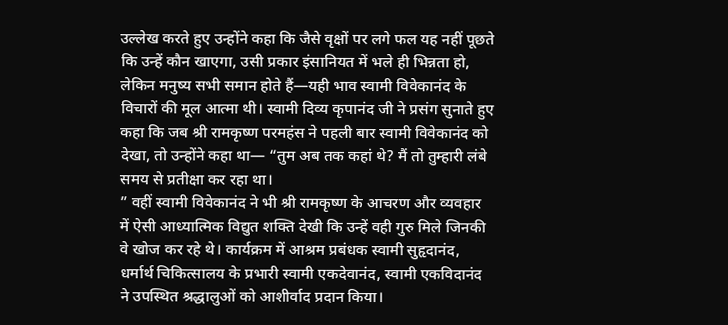उल्लेख करते हुए उन्होंने कहा कि जैसे वृक्षों पर लगे फल यह नहीं पूछते कि उन्हें कौन खाएगा, उसी प्रकार इंसानियत में भले ही भिन्नता हो, लेकिन मनुष्य सभी समान होते हैं—यही भाव स्वामी विवेकानंद के विचारों की मूल आत्मा थी। स्वामी दिव्य कृपानंद जी ने प्रसंग सुनाते हुए कहा कि जब श्री रामकृष्ण परमहंस ने पहली बार स्वामी विवेकानंद को देखा, तो उन्होंने कहा था— “तुम अब तक कहां थे? मैं तो तुम्हारी लंबे समय से प्रतीक्षा कर रहा था।
” वहीं स्वामी विवेकानंद ने भी श्री रामकृष्ण के आचरण और व्यवहार में ऐसी आध्यात्मिक विद्युत शक्ति देखी कि उन्हें वही गुरु मिले जिनकी वे खोज कर रहे थे। कार्यक्रम में आश्रम प्रबंधक स्वामी सुहृदानंद, धर्मार्थ चिकित्सालय के प्रभारी स्वामी एकदेवानंद, स्वामी एकविदानंद ने उपस्थित श्रद्धालुओं को आशीर्वाद प्रदान किया।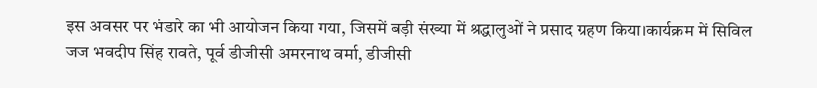इस अवसर पर भंडारे का भी आयोजन किया गया, जिसमें बड़ी संख्या में श्रद्धालुओं ने प्रसाद ग्रहण किया।कार्यक्रम में सिविल जज भवदीप सिंह रावते, पूर्व डीजीसी अमरनाथ वर्मा, डीजीसी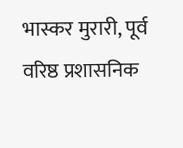भास्कर मुरारी, पूर्व वरिष्ठ प्रशासनिक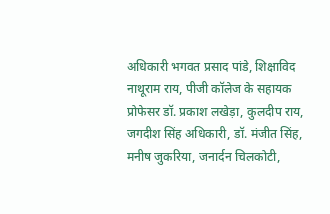अधिकारी भगवत प्रसाद पांडे, शिक्षाविद नाथूराम राय, पीजी कॉलेज के सहायक प्रोफेसर डॉ. प्रकाश लखेड़ा, कुलदीप राय, जगदीश सिंह अधिकारी, डॉ. मंजीत सिंह, मनीष जुकरिया, जनार्दन चिलकोटी,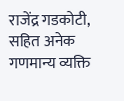राजेंद्र गडकोटी, सहित अनेक गणमान्य व्यक्ति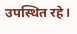उपस्थित रहे।